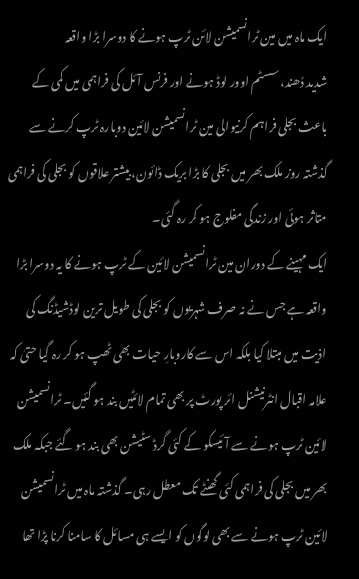ایک ماہ میں مین ٹرانسمیشن لائن ٹرپ ہونے کا دوسرا بڑا واقعہ
شدید دُھند، سسٹم اوور لوڈ ہونے اور فرنس آئل کی فراہمی میں کمی کے باعث بجلی فراہم کرنیوالی مین ٹرانسمیشن لائین دوبارہ ٹرپ کرنے سے گذشتہ روز ملک بھر میں بجلی کا بڑا بریک ڈائون، بیشتر علاقوں کو بجلی کی فراہمی متاثر ہوئی اور زندگی مفلوج ہو کر رہ گئی۔
ایک مہینے کے دوران مین ٹرانسمیشن لائین کے ٹرپ ہونے کا یہ دوسرا بڑا واقعہ ہے جس نے نہ صرف شہریوں کو بجلی کی طویل ترین لوڈشیڈنگ کی اذیت میں مبتلا کیا بلکہ اس سے کاروبارِ حیات بھی ٹھپ ہو کر رہ گیا حتیٰ کہ علامہ اقبال انٹرنیشنل ائر پورٹ پر بھی تمام لائٹیں بند ہو گئیں۔ ٹرانسمیشن لائین ٹرپ ہونے سے آئیسکو کے کئی گرڈ سٹیشن بھی بند ہو گئے جبکہ ملک بھر میں بجلی کی فراہمی کئی گھنٹے تک معطل رہی۔ گذشتہ ماہ میں ٹرانسمیشن لائین ٹرپ ہونے سے بھی لوگوں کو ایسے ہی مسائل کا سامنا کرنا پڑا تھا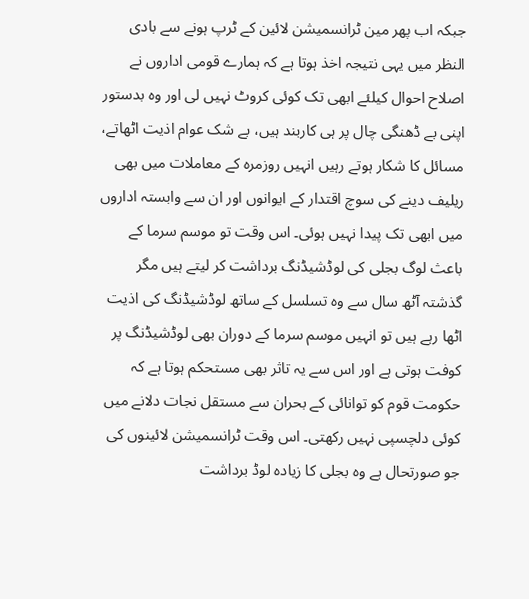جبکہ اب پھر مین ٹرانسمیشن لائین کے ٹرپ ہونے سے بادی النظر میں یہی نتیجہ اخذ ہوتا ہے کہ ہمارے قومی اداروں نے اصلاح احوال کیلئے ابھی تک کوئی کروٹ نہیں لی اور وہ بدستور اپنی بے ڈھنگی چال پر ہی کاربند ہیں، بے شک عوام اذیت اٹھاتے، مسائل کا شکار ہوتے رہیں انہیں روزمرہ کے معاملات میں بھی ریلیف دینے کی سوچ اقتدار کے ایوانوں اور ان سے وابستہ اداروں میں ابھی تک پیدا نہیں ہوئی۔ اس وقت تو موسم سرما کے باعث لوگ بجلی کی لوڈشیڈنگ برداشت کر لیتے ہیں مگر گذشتہ آٹھ سال سے وہ تسلسل کے ساتھ لوڈشیڈنگ کی اذیت اٹھا رہے ہیں تو انہیں موسم سرما کے دوران بھی لوڈشیڈنگ پر کوفت ہوتی ہے اور اس سے یہ تاثر بھی مستحکم ہوتا ہے کہ حکومت قوم کو توانائی کے بحران سے مستقل نجات دلانے میں کوئی دلچسپی نہیں رکھتی۔ اس وقت ٹرانسمیشن لائینوں کی جو صورتحال ہے وہ بجلی کا زیادہ لوڈ برداشت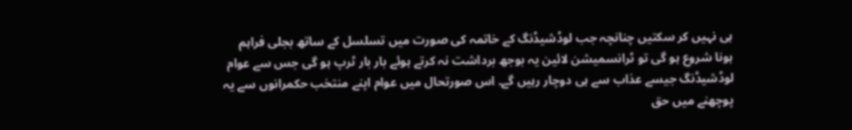ہی نہیں کر سکتیں چنانچہ جب لوڈشیڈنگ کے خاتمہ کی صورت میں تسلسل کے ساتھ بجلی فراہم ہونا شروع ہو گی تو ٹرانسمیشن لائین یہ بوجھ برداشت نہ کرتے ہوئے بار بار ٹرپ ہو گی جس سے عوام لوڈشیڈنگ جیسے عذاب سے ہی دوچار رہیں گے۔ اس صورتحال میں عوام اپنے منتخب حکمرانوں سے یہ پوچھنے میں حق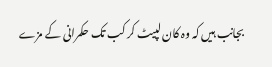بجانب ہیں کہ وہ کان لپیٹ کر کب تک حکمرانی کے مزے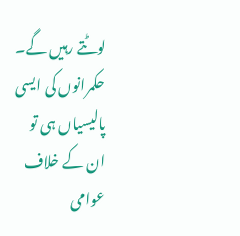لوٹتے رہیں گے۔ حکمرانوں کی ایسی پالیسیاں ہی تو ان کے خلاف عوامی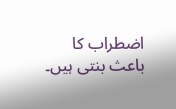اضطراب کا باعث بنتی ہیں۔